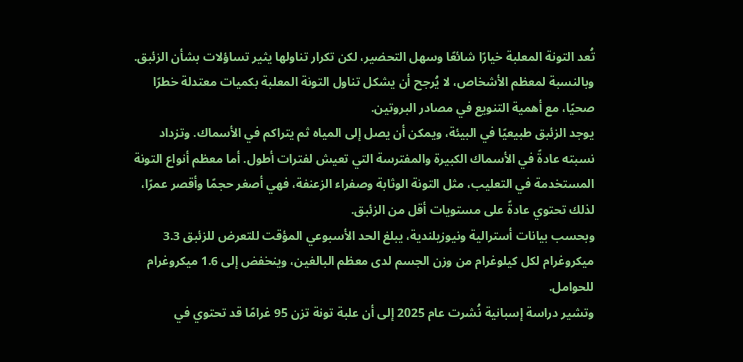تُعد التونة المعلبة خيارًا شائعًا وسهل التحضير، لكن تكرار تناولها يثير تساؤلات بشأن الزئبق. وبالنسبة لمعظم الأشخاص، لا يُرجح أن يشكل تناول التونة المعلبة بكميات معتدلة خطرًا صحيًا، مع أهمية التنويع في مصادر البروتين.
يوجد الزئبق طبيعيًا في البيئة، ويمكن أن يصل إلى المياه ثم يتراكم في الأسماك. وتزداد نسبته عادةً في الأسماك الكبيرة والمفترسة التي تعيش لفترات أطول. أما معظم أنواع التونة المستخدمة في التعليب، مثل التونة الوثابة وصفراء الزعنفة، فهي أصغر حجمًا وأقصر عمرًا، لذلك تحتوي عادةً على مستويات أقل من الزئبق.
وبحسب بيانات أسترالية ونيوزيلندية، يبلغ الحد الأسبوعي المؤقت للتعرض للزئبق 3.3 ميكروغرام لكل كيلوغرام من وزن الجسم لدى معظم البالغين، وينخفض إلى 1.6 ميكروغرام للحوامل.
وتشير دراسة إسبانية نُشرت عام 2025 إلى أن علبة تونة تزن 95 غرامًا قد تحتوي في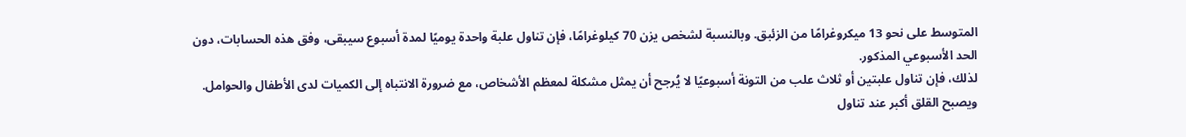المتوسط على نحو 13 ميكروغرامًا من الزئبق. وبالنسبة لشخص يزن 70 كيلوغرامًا، فإن تناول علبة واحدة يوميًا لمدة أسبوع سيبقى، وفق هذه الحسابات، دون الحد الأسبوعي المذكور.
لذلك، فإن تناول علبتين أو ثلاث علب من التونة أسبوعيًا لا يُرجح أن يمثل مشكلة لمعظم الأشخاص، مع ضرورة الانتباه إلى الكميات لدى الأطفال والحوامل.
ويصبح القلق أكبر عند تناول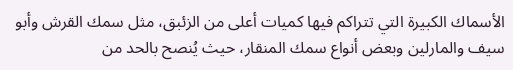الأسماك الكبيرة التي تتراكم فيها كميات أعلى من الزئبق، مثل سمك القرش وأبو سيف والمارلين وبعض أنواع سمك المنقار، حيث يُنصح بالحد من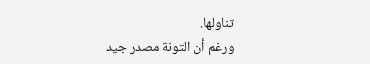تناولها.
ورغم أن التونة مصدر جيد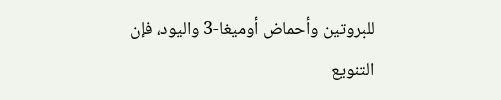للبروتين وأحماض أوميغا-3 واليود، فإن التنويع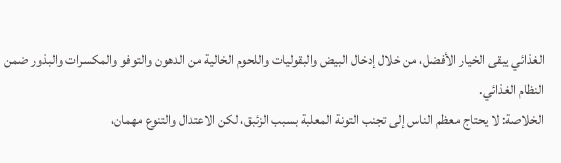الغذائي يبقى الخيار الأفضل، من خلال إدخال البيض والبقوليات واللحوم الخالية من الدهون والتوفو والمكسرات والبذور ضمن النظام الغذائي.
الخلاصة: لا يحتاج معظم الناس إلى تجنب التونة المعلبة بسبب الزئبق، لكن الاعتدال والتنوع مهمان،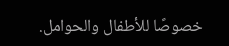خصوصًا للأطفال والحوامل.